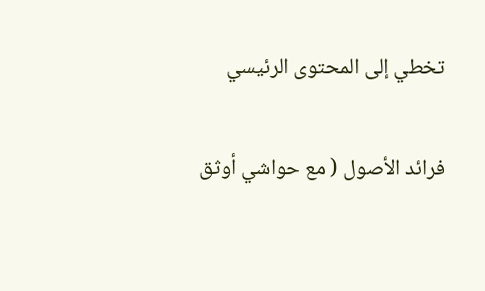تخطي إلى المحتوى الرئيسي

فرائد الأصول ( مع حواشي أوثق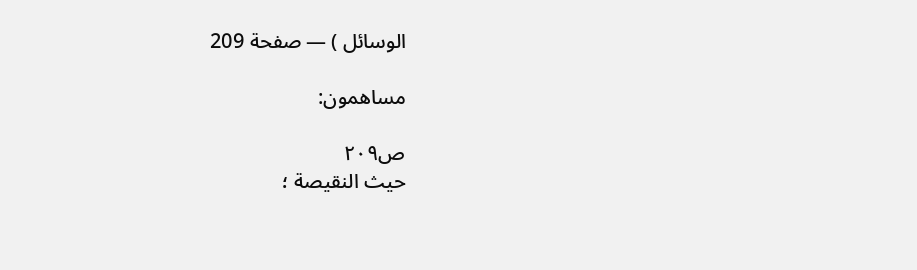الوسائل ) — صفحة 209

مساهمون:

ص٢٠٩
حيث النقيصة ؛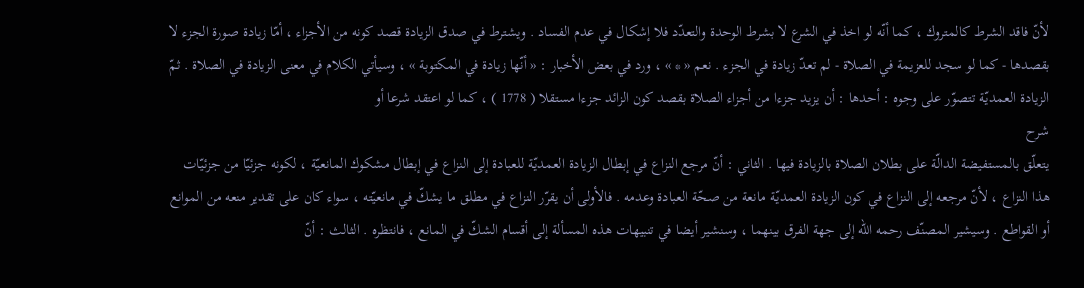لأنّ فاقد الشرط كالمتروك ، كما أنّه لو اخذ في الشرع لا بشرط الوحدة والتعدّد فلا إشكال في عدم الفساد . ويشترط في صدق الزيادة قصد كونه من الأجزاء ، أمّا زيادة صورة الجزء لا بقصدها - كما لو سجد للعزيمة في الصلاة - لم تعدّ زيادة في الجزء . نعم « * » ، ورد في بعض الأخبار : « أنّها زيادة في المكتوبة » ، وسيأتي الكلام في معنى الزيادة في الصلاة . ثمّ الزيادة العمديّة تتصوّر على وجوه : أحدها : أن يزيد جزءا من أجزاء الصلاة بقصد كون الزائد جزءا مستقلا ( 1778 ) ، كما لو اعتقد شرعا أو
شرح
يتعلّق بالمستفيضة الدالّة على بطلان الصلاة بالزيادة فيها . الثاني : أنّ مرجع النزاع في إبطال الزيادة العمديّة للعبادة إلى النزاع في إبطال مشكوك المانعيّة ، لكونه جزئيّا من جزئيّات هذا النزاع ، لأنّ مرجعه إلى النزاع في كون الزيادة العمديّة مانعة من صحّة العبادة وعدمه . فالأولى أن يقرّر النزاع في مطلق ما يشكّ في مانعيّته ، سواء كان على تقدير منعه من الموانع أو القواطع . وسيشير المصنّف رحمه اللّه إلى جهة الفرق بينهما ، وسنشير أيضا في تنبيهات هذه المسألة إلى أقسام الشكّ في المانع ، فانتظره . الثالث : أنّ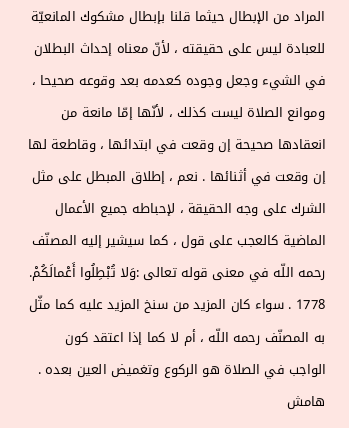المراد من الإبطال حيثما قلنا بإبطال مشكوك المانعيّة للعبادة ليس على حقيقته ، لأنّ معناه إحداث البطلان في الشيء وجعل وجوده كعدمه بعد وقوعه صحيحا ، وموانع الصلاة ليست كذلك ، لأنّها إمّا مانعة من انعقادها صحيحة إن وقعت في ابتدائها ، وقاطعة لها إن وقعت في أثنائها . نعم ، إطلاق المبطل على مثل الشرك على وجه الحقيقة ، لإحباطه جميع الأعمال الماضية كالعجب على قول ، كما سيشير إليه المصنّف رحمه اللّه في معنى قوله تعالى :وَلا تُبْطِلُوا أَعْمالَكُمْ. 1778 . سواء كان المزيد من سنخ المزيد عليه كما مثّل به المصنّف رحمه اللّه ، أم لا كما إذا اعتقد كون الواجب في الصلاة هو الركوع وتغميض العين بعده .
هامش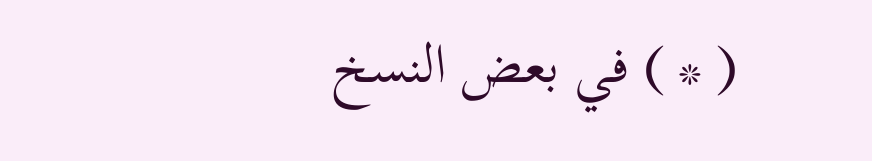( * ) في بعض النسخ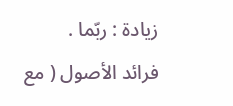زيادة : ربّما .
فرائد الأصول ( مع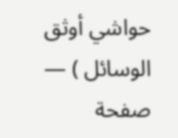حواشي أوثق الوسائل ) — صفحة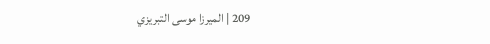209 | الميرزا موسى التبريزي